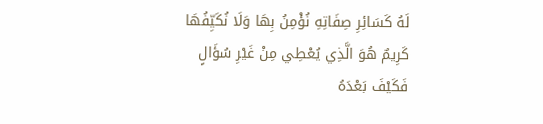لَهُ كَسَائِرِ صِفَاتِهِ نُؤْمِنُ بِهَا وَلَا نُكَيِّفُهَا كَرِيمٌ هُوَ الَّذِي يُعْطِي مِنْ غَيْرِ سُؤَالٍ فَكَيْفَ بَعْدَهُ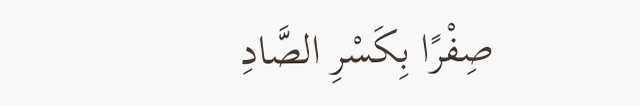صِفْرًا بِكَسْرِ الصَّادِ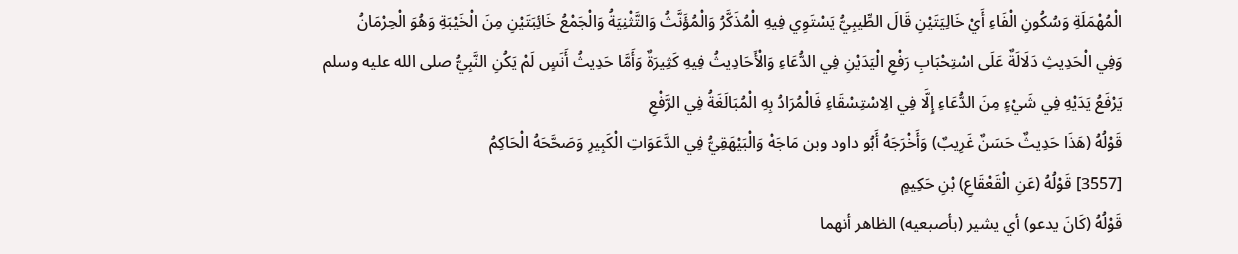الْمُهْمَلَةِ وَسُكُونِ الْفَاءِ أَيْ خَالِيَتَيْنِ قَالَ الطِّيبِيُّ يَسْتَوِي فِيهِ الْمُذَكَّرُ وَالْمُؤَنَّثُ وَالتَّثْنِيَةُ وَالْجَمْعُ خَائِبَتَيْنِ مِنَ الْخَيْبَةِ وَهُوَ الْحِرْمَانُ
وَفِي الْحَدِيثِ دَلَالَةٌ عَلَى اسْتِحْبَابِ رَفْعِ الْيَدَيْنِ فِي الدُّعَاءِ وَالْأَحَادِيثُ فِيهِ كَثِيرَةٌ وَأَمَّا حَدِيثُ أَنَسٍ لَمْ يَكُنِ النَّبِيُّ صلى الله عليه وسلم يَرْفَعُ يَدَيْهِ فِي شَيْءٍ مِنَ الدُّعَاءِ إِلَّا فِي الِاسْتِسْقَاءِ فَالْمُرَادُ بِهِ الْمُبَالَغَةُ فِي الرَّفْعِ
قَوْلُهُ (هَذَا حَدِيثٌ حَسَنٌ غَرِيبٌ) وَأَخْرَجَهُ أَبُو داود وبن مَاجَهْ وَالْبَيْهَقِيُّ فِي الدَّعَوَاتِ الْكَبِيرِ وَصَحَّحَهُ الْحَاكِمُ
[3557] قَوْلُهُ (عَنِ الْقَعْقَاعِ) بْنِ حَكِيمٍ
قَوْلُهُ (كَانَ يدعو) أي يشير (بأصبعيه) الظاهر أنهما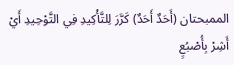الممبحتان (أَحَدٌ أَحَدٌ) كَرَّرَ لِلتَّأْكِيدِ فِي التَّوْحِيدِ أَيْ أَشِرْ بِأُصْبُعٍ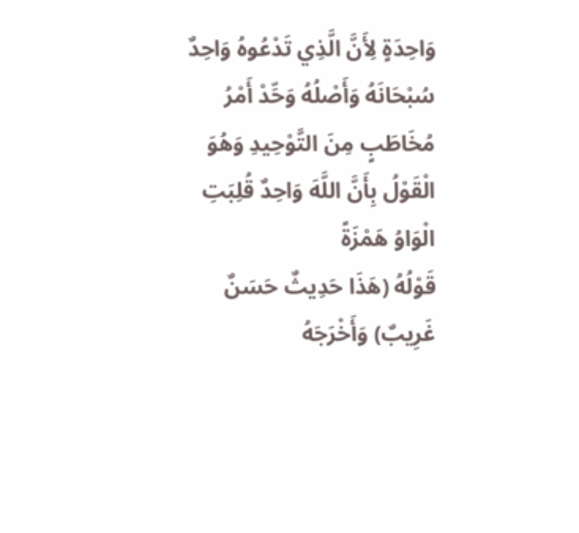وَاحِدَةٍ لِأَنَّ الَّذِي تَدْعُوهُ وَاحِدٌ سُبْحَانَهُ وَأَصْلُهُ وَحِّدْ أَمْرُ مُخَاطَبٍ مِنَ التَّوْحِيدِ وَهُوَ الْقَوْلُ بِأَنَّ اللَّهَ وَاحِدٌ قُلِبَتِ الْوَاوُ هَمْزَةً
قَوْلُهُ (هَذَا حَدِيثٌ حَسَنٌ غَرِيبٌ) وَأَخْرَجَهُ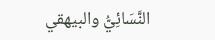النَّسَائِيُّ والبيهقي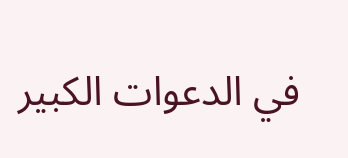في الدعوات الكبير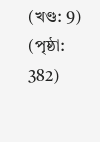(খণ্ড: 9) (পৃষ্ঠা: 382)